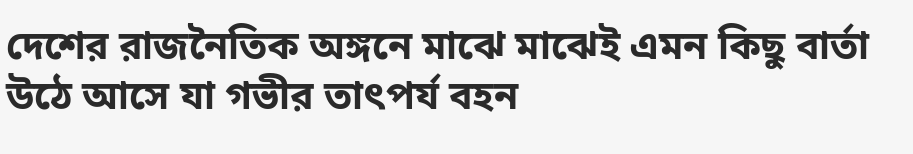দেশের রাজনৈতিক অঙ্গনে মাঝে মাঝেই এমন কিছু বার্তা উঠে আসে যা গভীর তাৎপর্য বহন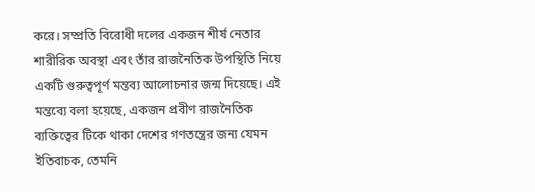করে। সম্প্রতি বিরোধী দলের একজন শীর্ষ নেতার শারীরিক অবস্থা এবং তাঁর রাজনৈতিক উপস্থিতি নিয়ে একটি গুরুত্বপূর্ণ মন্তব্য আলোচনার জন্ম দিয়েছে। এই মন্তব্যে বলা হয়েছে, একজন প্রবীণ রাজনৈতিক ব্যক্তিত্বের টিকে থাকা দেশের গণতন্ত্রের জন্য যেমন ইতিবাচক, তেমনি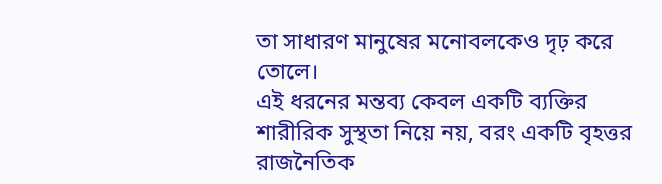তা সাধারণ মানুষের মনোবলকেও দৃঢ় করে তোলে।
এই ধরনের মন্তব্য কেবল একটি ব্যক্তির শারীরিক সুস্থতা নিয়ে নয়, বরং একটি বৃহত্তর রাজনৈতিক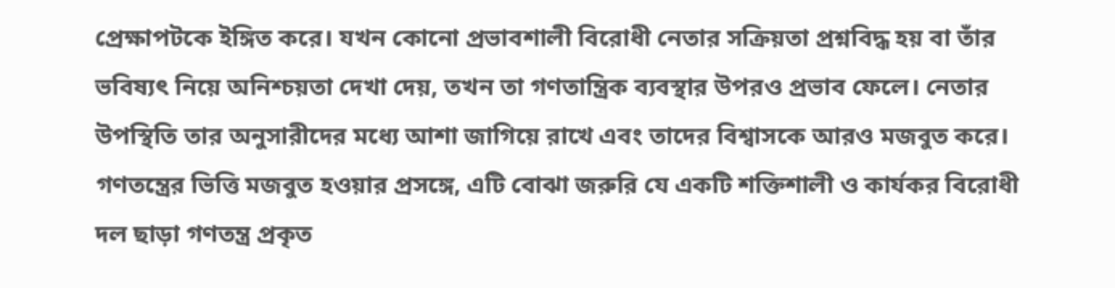প্রেক্ষাপটকে ইঙ্গিত করে। যখন কোনো প্রভাবশালী বিরোধী নেতার সক্রিয়তা প্রশ্নবিদ্ধ হয় বা তাঁর ভবিষ্যৎ নিয়ে অনিশ্চয়তা দেখা দেয়, তখন তা গণতান্ত্রিক ব্যবস্থার উপরও প্রভাব ফেলে। নেতার উপস্থিতি তার অনুসারীদের মধ্যে আশা জাগিয়ে রাখে এবং তাদের বিশ্বাসকে আরও মজবুত করে।
গণতন্ত্রের ভিত্তি মজবুত হওয়ার প্রসঙ্গে, এটি বোঝা জরুরি যে একটি শক্তিশালী ও কার্যকর বিরোধী দল ছাড়া গণতন্ত্র প্রকৃত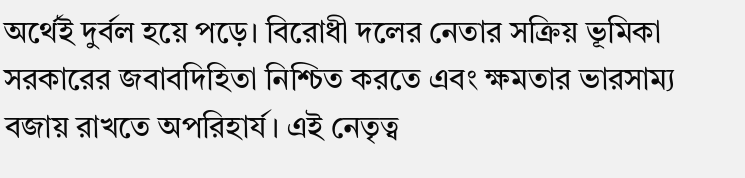অর্থেই দুর্বল হয়ে পড়ে। বিরোধী দলের নেতার সক্রিয় ভূমিকা সরকারের জবাবদিহিতা নিশ্চিত করতে এবং ক্ষমতার ভারসাম্য বজায় রাখতে অপরিহার্য। এই নেতৃত্ব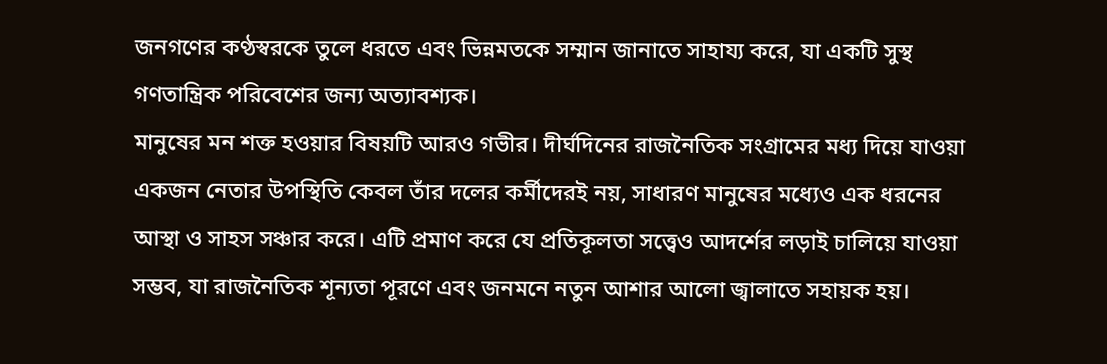জনগণের কণ্ঠস্বরকে তুলে ধরতে এবং ভিন্নমতকে সম্মান জানাতে সাহায্য করে, যা একটি সুস্থ গণতান্ত্রিক পরিবেশের জন্য অত্যাবশ্যক।
মানুষের মন শক্ত হওয়ার বিষয়টি আরও গভীর। দীর্ঘদিনের রাজনৈতিক সংগ্রামের মধ্য দিয়ে যাওয়া একজন নেতার উপস্থিতি কেবল তাঁর দলের কর্মীদেরই নয়, সাধারণ মানুষের মধ্যেও এক ধরনের আস্থা ও সাহস সঞ্চার করে। এটি প্রমাণ করে যে প্রতিকূলতা সত্ত্বেও আদর্শের লড়াই চালিয়ে যাওয়া সম্ভব, যা রাজনৈতিক শূন্যতা পূরণে এবং জনমনে নতুন আশার আলো জ্বালাতে সহায়ক হয়।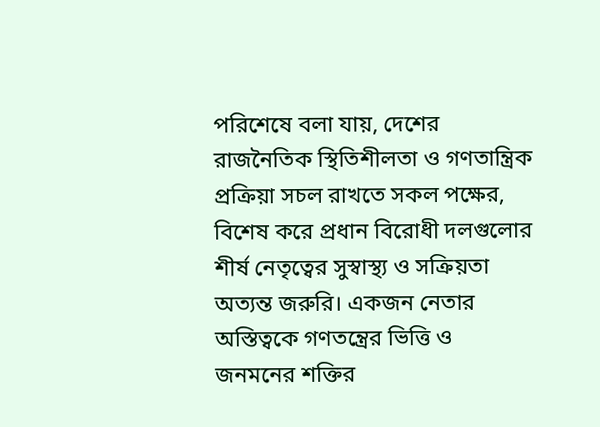পরিশেষে বলা যায়, দেশের রাজনৈতিক স্থিতিশীলতা ও গণতান্ত্রিক প্রক্রিয়া সচল রাখতে সকল পক্ষের, বিশেষ করে প্রধান বিরোধী দলগুলোর শীর্ষ নেতৃত্বের সুস্বাস্থ্য ও সক্রিয়তা অত্যন্ত জরুরি। একজন নেতার অস্তিত্বকে গণতন্ত্রের ভিত্তি ও জনমনের শক্তির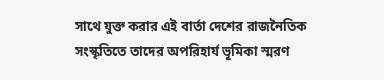সাথে যুক্ত করার এই বার্তা দেশের রাজনৈতিক সংস্কৃতিতে তাদের অপরিহার্য ভূমিকা স্মরণ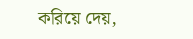করিয়ে দেয়,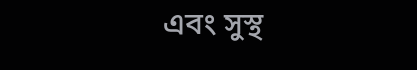এবং সুস্থ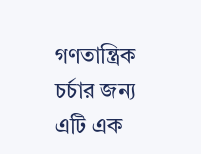গণতান্ত্রিক চর্চার জন্য এটি এক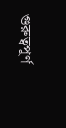গুরুত্বপূর্ণ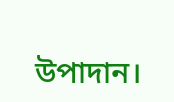উপাদান।